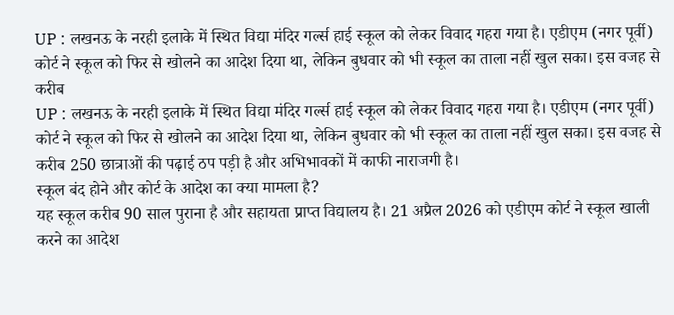UP : लखनऊ के नरही इलाके में स्थित विद्या मंदिर गर्ल्स हाई स्कूल को लेकर विवाद गहरा गया है। एडीएम (नगर पूर्वी) कोर्ट ने स्कूल को फिर से खोलने का आदेश दिया था, लेकिन बुधवार को भी स्कूल का ताला नहीं खुल सका। इस वजह से करीब
UP : लखनऊ के नरही इलाके में स्थित विद्या मंदिर गर्ल्स हाई स्कूल को लेकर विवाद गहरा गया है। एडीएम (नगर पूर्वी) कोर्ट ने स्कूल को फिर से खोलने का आदेश दिया था, लेकिन बुधवार को भी स्कूल का ताला नहीं खुल सका। इस वजह से करीब 250 छात्राओं की पढ़ाई ठप पड़ी है और अभिभावकों में काफी नाराजगी है।
स्कूल बंद होने और कोर्ट के आदेश का क्या मामला है?
यह स्कूल करीब 90 साल पुराना है और सहायता प्राप्त विद्यालय है। 21 अप्रैल 2026 को एडीएम कोर्ट ने स्कूल खाली करने का आदेश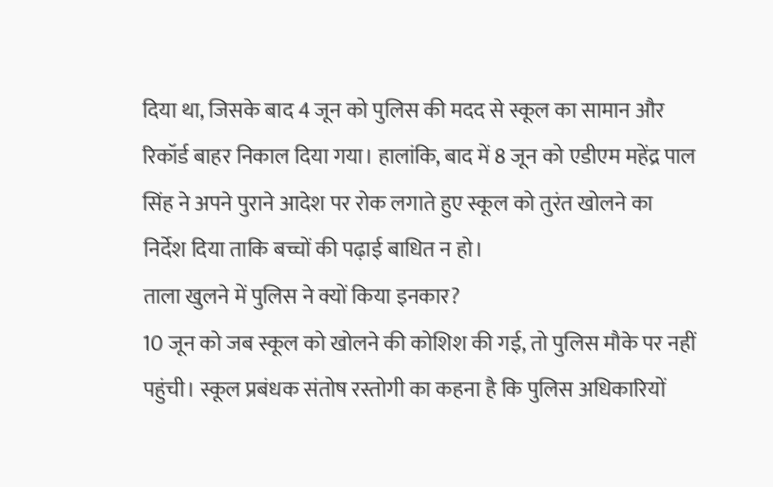दिया था, जिसके बाद 4 जून को पुलिस की मदद से स्कूल का सामान और रिकॉर्ड बाहर निकाल दिया गया। हालांकि, बाद में 8 जून को एडीएम महेंद्र पाल सिंह ने अपने पुराने आदेश पर रोक लगाते हुए स्कूल को तुरंत खोलने का निर्देश दिया ताकि बच्चों की पढ़ाई बाधित न हो।
ताला खुलने में पुलिस ने क्यों किया इनकार?
10 जून को जब स्कूल को खोलने की कोशिश की गई, तो पुलिस मौके पर नहीं पहुंची। स्कूल प्रबंधक संतोष रस्तोगी का कहना है कि पुलिस अधिकारियों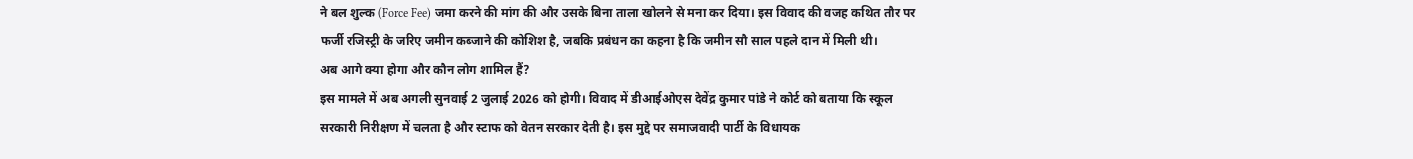ने बल शुल्क (Force Fee) जमा करने की मांग की और उसके बिना ताला खोलने से मना कर दिया। इस विवाद की वजह कथित तौर पर फर्जी रजिस्ट्री के जरिए जमीन कब्जाने की कोशिश है, जबकि प्रबंधन का कहना है कि जमीन सौ साल पहले दान में मिली थी।
अब आगे क्या होगा और कौन लोग शामिल हैं?
इस मामले में अब अगली सुनवाई 2 जुलाई 2026 को होगी। विवाद में डीआईओएस देवेंद्र कुमार पांडे ने कोर्ट को बताया कि स्कूल सरकारी निरीक्षण में चलता है और स्टाफ को वेतन सरकार देती है। इस मुद्दे पर समाजवादी पार्टी के विधायक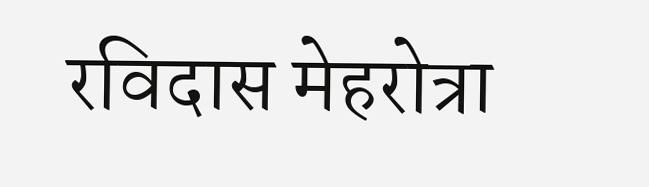रविदास मेहरोत्रा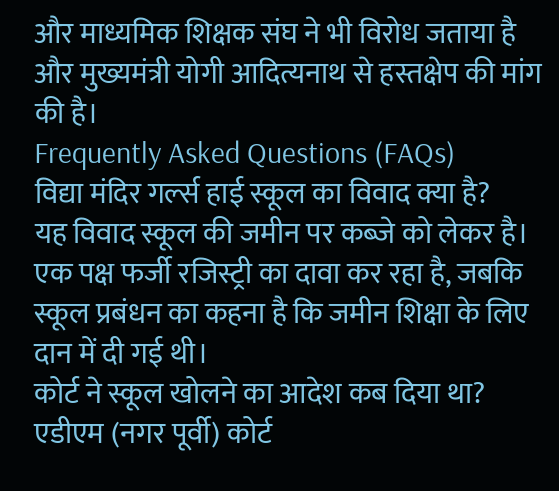और माध्यमिक शिक्षक संघ ने भी विरोध जताया है और मुख्यमंत्री योगी आदित्यनाथ से हस्तक्षेप की मांग की है।
Frequently Asked Questions (FAQs)
विद्या मंदिर गर्ल्स हाई स्कूल का विवाद क्या है?
यह विवाद स्कूल की जमीन पर कब्जे को लेकर है। एक पक्ष फर्जी रजिस्ट्री का दावा कर रहा है, जबकि स्कूल प्रबंधन का कहना है कि जमीन शिक्षा के लिए दान में दी गई थी।
कोर्ट ने स्कूल खोलने का आदेश कब दिया था?
एडीएम (नगर पूर्वी) कोर्ट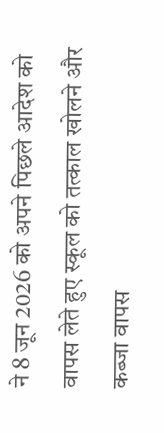ने 8 जून 2026 को अपने पिछले आदेश को वापस लेते हुए स्कूल को तत्काल खोलने और कब्जा वापस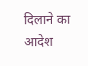दिलाने का आदेश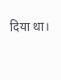दिया था।